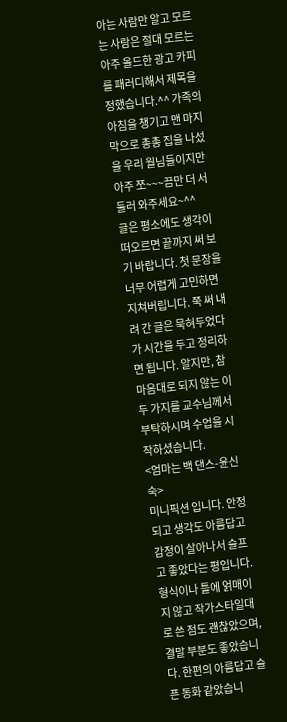아는 사람만 알고 모르는 사람은 절대 모르는 아주 올드한 광고 카피를 패러디해서 제목을 정했습니다.^^ 가족의 아침을 챙기고 맨 마지막으로 총총 집을 나섰을 우리 월님들이지만 아주 쪼~~~끔만 더 서둘러 와주세요~^^
글은 평소에도 생각이 떠오르면 끝까지 써 보기 바랍니다. 첫 문장을 너무 어렵게 고민하면 지쳐버립니다. 쭉 써 내려 간 글은 묵혀두었다가 시간을 두고 정리하면 됩니다. 알지만, 참 마음대로 되지 않는 이 두 가지를 교수님께서 부탁하시며 수업을 시작하셨습니다.
<엄마는 백 댄스-윤신숙>
미니픽션 입니다. 안정되고 생각도 아름답고 감정이 살아나서 슬프고 좋았다는 평입니다. 형식이나 틀에 얽매이지 않고 작가스타일대로 쓴 점도 괜찮았으며, 결말 부분도 좋았습니다. 한편의 아름답고 슬픈 동화 같았습니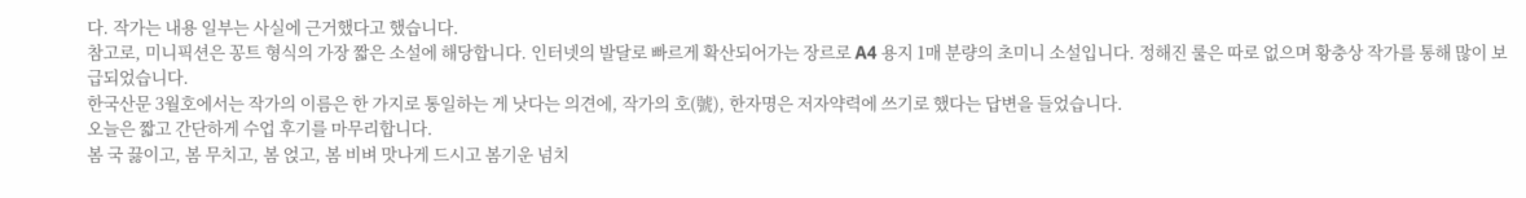다. 작가는 내용 일부는 사실에 근거했다고 했습니다.
참고로, 미니픽션은 꽁트 형식의 가장 짧은 소설에 해당합니다. 인터넷의 발달로 빠르게 확산되어가는 장르로 A4 용지 1매 분량의 초미니 소설입니다. 정해진 룰은 따로 없으며 황충상 작가를 통해 많이 보급되었습니다.
한국산문 3월호에서는 작가의 이름은 한 가지로 통일하는 게 낫다는 의견에, 작가의 호(號), 한자명은 저자약력에 쓰기로 했다는 답변을 들었습니다.
오늘은 짧고 간단하게 수업 후기를 마무리합니다.
봄 국 끓이고, 봄 무치고, 봄 얹고, 봄 비벼 맛나게 드시고 봄기운 넘치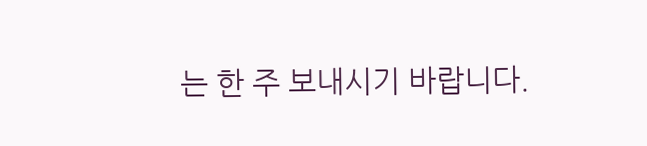는 한 주 보내시기 바랍니다.